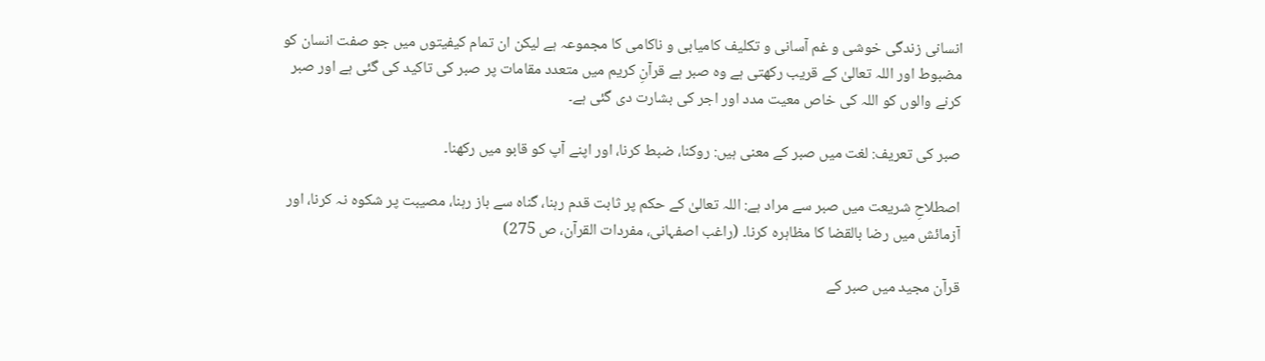انسانی زندگی خوشی و غم آسانی و تکلیف کامیابی و ناکامی کا مجموعہ ہے لیکن ان تمام کیفیتوں میں جو صفت انسان کو مضبوط اور اللہ تعالیٰ کے قریب رکھتی ہے وہ صبر ہے قرآنِ کریم میں متعدد مقامات پر صبر کی تاکید کی گئی ہے اور صبر کرنے والوں کو اللہ کی خاص معیت مدد اور اجر کی بشارت دی گئی ہے۔

صبر کی تعریف: لغت میں صبر کے معنی ہیں: روکنا، ضبط کرنا، اور اپنے آپ کو قابو میں رکھنا۔

اصطلاحِ شریعت میں صبر سے مراد ہے: اللہ تعالیٰ کے حکم پر ثابت قدم رہنا، گناہ سے باز رہنا، مصیبت پر شکوہ نہ کرنا، اور آزمائش میں رضا بالقضا کا مظاہرہ کرنا۔ (راغب اصفہانی، مفردات القرآن، ص 275)

قرآن مجید میں صبر کے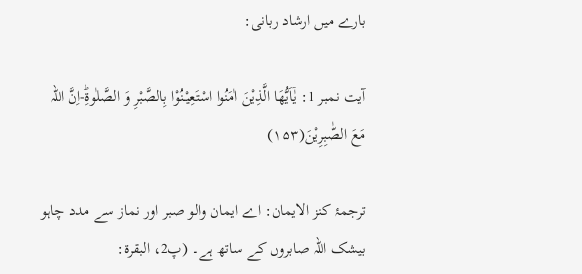بارے میں ارشاد ربانی:

آیت نمبر 1: یٰۤاَیُّهَا الَّذِیْنَ اٰمَنُوا اسْتَعِیْنُوْا بِالصَّبْرِ وَ الصَّلٰوةِؕ-اِنَّ اللہ مَعَ الصّٰبِرِیْنَ(۱۵۳)

ترجمۂ کنز الایمان: اے ایمان والو صبر اور نماز سے مدد چاہو بیشک اللہ صابروں کے ساتھ ہے۔ (پ2، البقرۃ: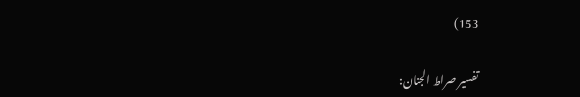153)

تفسیر صراط الجنان: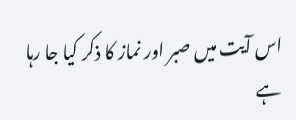اس آیت میں صبر اور نماز کا ذکر کیا جا رہا ہے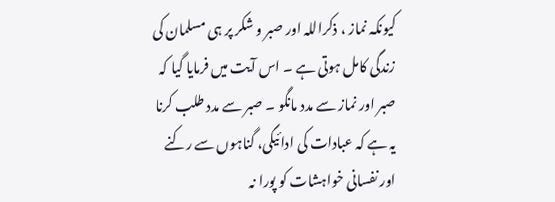کیونکہ نماز ، ذکراللہ اور صبر و شکر پر ہی مسلمان کی زندگی کامل ہوتی ہے ۔ اس آیت میں فرمایا گیا کہ صبر اور نماز سے مدد مانگو ۔ صبر سے مدد طلب کرنا یہ ہے کہ عبادات کی ادائیگی، گناہوں سے رکنے اور نفسانی خواہشات کو پورا نہ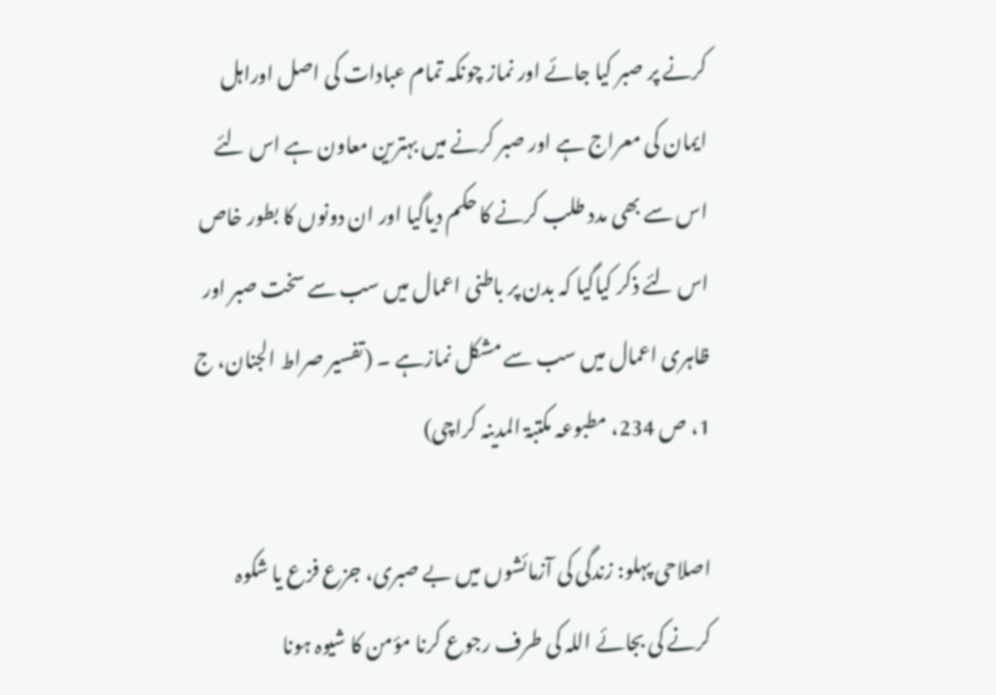کرنے پر صبر کیا جائے اور نماز چونکہ تمام عبادات کی اصل اوراہل ایمان کی معراج ہے اور صبر کرنے میں بہترین معاون ہے اس لئے اس سے بھی مدد طلب کرنے کا حکم دیاگیا اور ان دونوں کا بطور خاص اس لئے ذکر کیاگیا کہ بدن پر باطنی اعمال میں سب سے سخت صبر اور ظاہری اعمال میں سب سے مشکل نمازہے ۔ (تفسیر صراط الجنان، ج 1، ص 234، مطبوعہ مکتبۃ المدینہ کراچی)

اصلاحی پہلو: زندگی کی آزمائشوں میں بے صبری، جزع فزع یا شکوہ کرنے کی بجائے اللہ کی طرف رجوع کرنا مؤمن کا شیوہ ہونا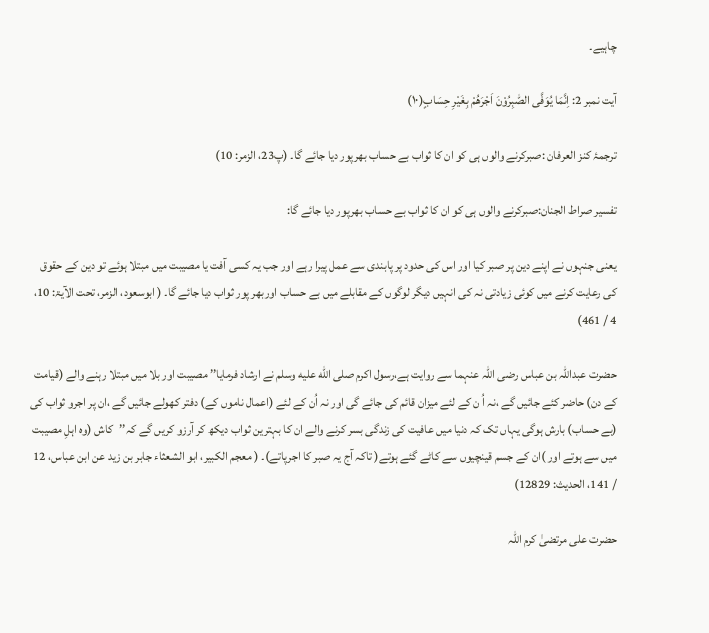چاہیے۔

آیت نمبر 2: اِنَّمَا یُوَفَّى الصّٰبِرُوْنَ اَجْرَهُمْ بِغَیْرِ حِسَابٍ(۱۰)

ترجمۂ کنز العرفان :صبرکرنے والوں ہی کو ان کا ثواب بے حساب بھرپور دیا جائے گا۔ (پ23، الزمر: 10)

تفسیر صراط الجنان:صبرکرنے والوں ہی کو ان کا ثواب بے حساب بھرپور دیا جائے گا:

یعنی جنہوں نے اپنے دین پر صبر کیا اور اس کی حدود پر پابندی سے عمل پیرا رہے اور جب یہ کسی آفت یا مصیبت میں مبتلا ہوئے تو دین کے حقوق کی رعایت کرنے میں کوئی زیادتی نہ کی انہیں دیگر لوگوں کے مقابلے میں بے حساب اوربھر پور ثواب دیا جائے گا۔ ( ابوسعود، الزمر، تحت الآیۃ: 10، 4 / 461)

حضرت عبداللہ بن عباس رضی اللہ عنہما سے روایت ہے،رسول اکرم صلى الله عليه وسلم نے ارشاد فرمایا’’ مصیبت اور بلا میں مبتلا رہنے والے (قیامت کے دن) حاضر کئے جائیں گے ،نہ اُ ن کے لئے میزان قائم کی جائے گی اور نہ اُن کے لئے (اعمال ناموں کے) دفتر کھولے جائیں گے ،ان پر اجرو ثواب کی (بے حساب) بارش ہوگی یہاں تک کہ دنیا میں عافیت کی زندگی بسر کرنے والے ان کا بہترین ثواب دیکھ کر آرزو کریں گے کہ’’کاش (وہ اہلِ مصیبت میں سے ہوتے اور )ان کے جسم قینچیوں سے کاٹے گئے ہوتے( تاکہ آج یہ صبر کا اجرپاتے)۔ ( معجم الکبیر، ابو الشعثاء جابر بن زید عن ابن عباس، 12 / 141، الحدیث: 12829)

حضرت علی مرتضیٰ کرم اللہ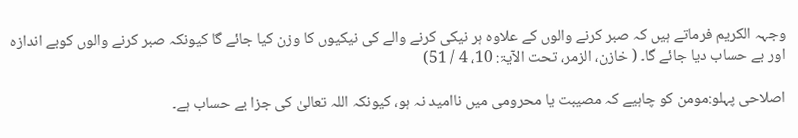وجہہ الکریم فرماتے ہیں کہ صبر کرنے والوں کے علاوہ ہر نیکی کرنے والے کی نیکیوں کا وزن کیا جائے گا کیونکہ صبر کرنے والوں کوبے اندازہ اور بے حساب دیا جائے گا۔ ( خازن، الزمر، تحت الآیۃ: 10، 4 / 51)

اصلاحی پہلو:مومن کو چاہیے کہ مصیبت یا محرومی میں ناامید نہ ہو، کیونکہ اللہ تعالیٰ کی جزا بے حساب ہے۔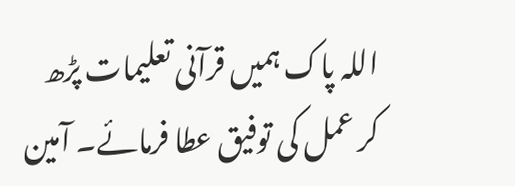اللہ پاک ہمیں قرآنی تعلیمات پڑھ کر عمل کی توفیق عطا فرمائے۔ آمین